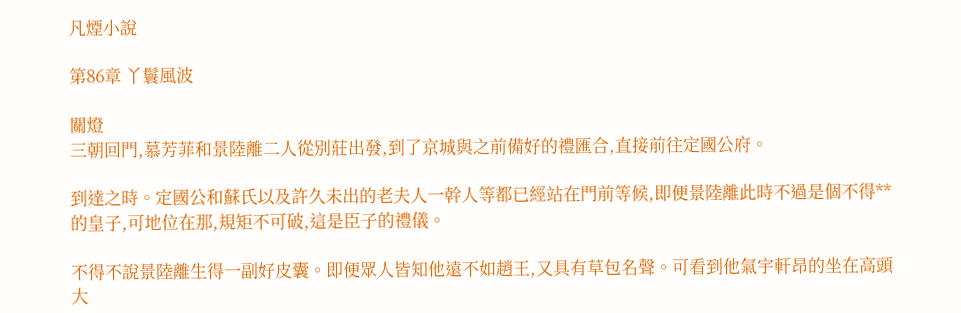凡煙小說

第86章 丫鬟風波

關燈
三朝回門,慕芳菲和景陸離二人從別莊出發,到了京城與之前備好的禮匯合,直接前往定國公府。

到達之時。定國公和蘇氏以及許久未出的老夫人一幹人等都已經站在門前等候,即便景陸離此時不過是個不得**的皇子,可地位在那,規矩不可破,這是臣子的禮儀。

不得不說景陸離生得一副好皮囊。即便眾人皆知他遠不如趙王,又具有草包名聲。可看到他氣宇軒昂的坐在高頭大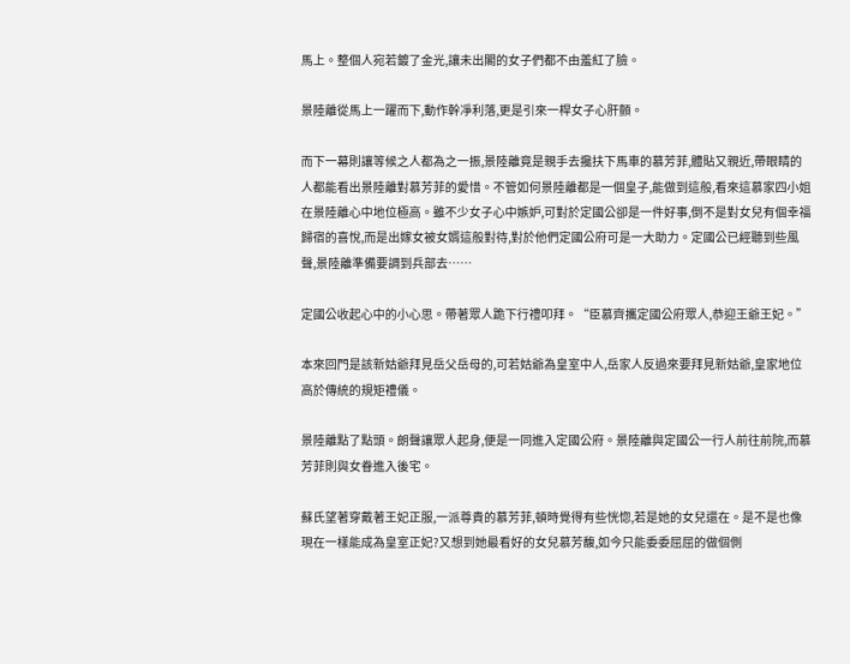馬上。整個人宛若鍍了金光,讓未出閣的女子們都不由羞紅了臉。

景陸離從馬上一躍而下,動作幹凈利落,更是引來一桿女子心肝顫。

而下一幕則讓等候之人都為之一振,景陸離竟是親手去攙扶下馬車的慕芳菲,體貼又親近,帶眼睛的人都能看出景陸離對慕芳菲的愛惜。不管如何景陸離都是一個皇子,能做到這般,看來這慕家四小姐在景陸離心中地位極高。雖不少女子心中嫉妒,可對於定國公卻是一件好事,倒不是對女兒有個幸福歸宿的喜悅,而是出嫁女被女婿這般對待,對於他們定國公府可是一大助力。定國公已經聽到些風聲,景陸離準備要調到兵部去……

定國公收起心中的小心思。帶著眾人跪下行禮叩拜。“臣慕齊攜定國公府眾人,恭迎王爺王妃。”

本來回門是該新姑爺拜見岳父岳母的,可若姑爺為皇室中人,岳家人反過來要拜見新姑爺,皇家地位高於傳統的規矩禮儀。

景陸離點了點頭。朗聲讓眾人起身,便是一同進入定國公府。景陸離與定國公一行人前往前院,而慕芳菲則與女眷進入後宅。

蘇氏望著穿戴著王妃正服,一派尊貴的慕芳菲,頓時覺得有些恍惚,若是她的女兒還在。是不是也像現在一樣能成為皇室正妃?又想到她最看好的女兒慕芳馥,如今只能委委屈屈的做個側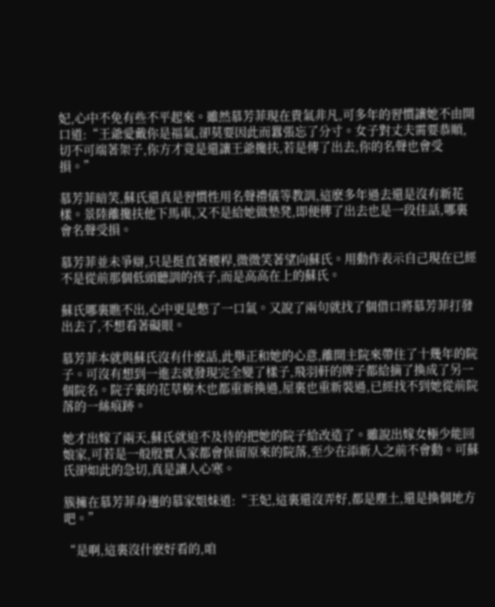妃,心中不免有些不平起來。雖然慕芳菲現在貴氣非凡,可多年的習慣讓她不由開口道:“王爺愛戴你是福氣,卻莫要因此而囂張忘了分寸。女子對丈夫需要恭順,切不可端著架子,你方才竟是還讓王爺攙扶,若是傳了出去,你的名聲也會受損。”

慕芳菲暗笑,蘇氏還真是習慣性用名聲禮儀等教訓,這麽多年過去還是沒有新花樣。景陸離攙扶他下馬車,又不是給她做墊凳,即便傳了出去也是一段佳話,哪裏會名聲受損。

慕芳菲並未爭辯,只是挺直著腰桿,微微笑著望向蘇氏。用動作表示自己現在已經不是從前那個低頭聽訓的孩子,而是高高在上的蘇氏。

蘇氏哪裏瞧不出,心中更是憋了一口氣。又說了兩句就找了個借口將慕芳菲打發出去了,不想看著礙眼。

慕芳菲本就與蘇氏沒有什麽話,此舉正和她的心意,離開主院來帶住了十幾年的院子。可沒有想到一進去就發現完全變了樣子,飛羽軒的牌子都給摘了換成了另一個院名。院子裏的花草樹木也都重新換過,屋裏也重新裝過,已經找不到她從前院落的一絲痕跡。

她才出嫁了兩天,蘇氏就迫不及待的把她的院子給改造了。雖說出嫁女極少能回娘家,可若是一般殷實人家都會保留原來的院落,至少在添新人之前不會動。可蘇氏卻如此的急切,真是讓人心寒。

簇擁在慕芳菲身邊的慕家姐妹道:“王妃,這裏還沒弄好,都是塵土,還是換個地方吧。”

“是啊,這裏沒什麽好看的,咱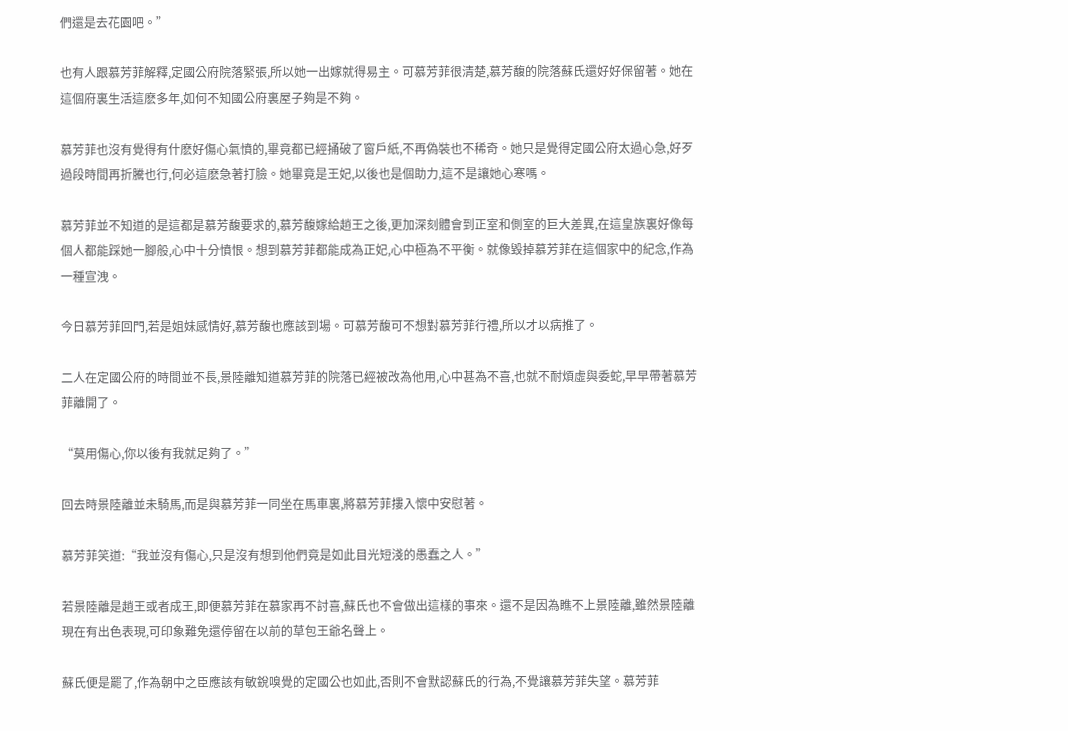們還是去花園吧。”

也有人跟慕芳菲解釋,定國公府院落緊張,所以她一出嫁就得易主。可慕芳菲很清楚,慕芳馥的院落蘇氏還好好保留著。她在這個府裏生活這麽多年,如何不知國公府裏屋子夠是不夠。

慕芳菲也沒有覺得有什麽好傷心氣憤的,畢竟都已經捅破了窗戶紙,不再偽裝也不稀奇。她只是覺得定國公府太過心急,好歹過段時間再折騰也行,何必這麽急著打臉。她畢竟是王妃,以後也是個助力,這不是讓她心寒嗎。

慕芳菲並不知道的是這都是慕芳馥要求的,慕芳馥嫁給趙王之後,更加深刻體會到正室和側室的巨大差異,在這皇族裏好像每個人都能踩她一腳般,心中十分憤恨。想到慕芳菲都能成為正妃,心中極為不平衡。就像毀掉慕芳菲在這個家中的紀念,作為一種宣洩。

今日慕芳菲回門,若是姐妹感情好,慕芳馥也應該到場。可慕芳馥可不想對慕芳菲行禮,所以才以病推了。

二人在定國公府的時間並不長,景陸離知道慕芳菲的院落已經被改為他用,心中甚為不喜,也就不耐煩虛與委蛇,早早帶著慕芳菲離開了。

“莫用傷心,你以後有我就足夠了。”

回去時景陸離並未騎馬,而是與慕芳菲一同坐在馬車裏,將慕芳菲摟入懷中安慰著。

慕芳菲笑道:“我並沒有傷心,只是沒有想到他們竟是如此目光短淺的愚蠢之人。”

若景陸離是趙王或者成王,即便慕芳菲在慕家再不討喜,蘇氏也不會做出這樣的事來。還不是因為瞧不上景陸離,雖然景陸離現在有出色表現,可印象難免還停留在以前的草包王爺名聲上。

蘇氏便是罷了,作為朝中之臣應該有敏銳嗅覺的定國公也如此,否則不會默認蘇氏的行為,不覺讓慕芳菲失望。慕芳菲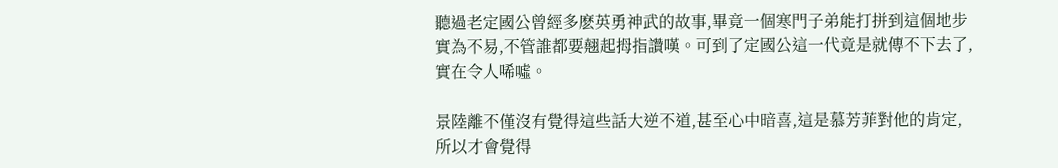聽過老定國公曾經多麽英勇神武的故事,畢竟一個寒門子弟能打拼到這個地步實為不易,不管誰都要翹起拇指讚嘆。可到了定國公這一代竟是就傳不下去了,實在令人唏噓。

景陸離不僅沒有覺得這些話大逆不道,甚至心中暗喜,這是慕芳菲對他的肯定,所以才會覺得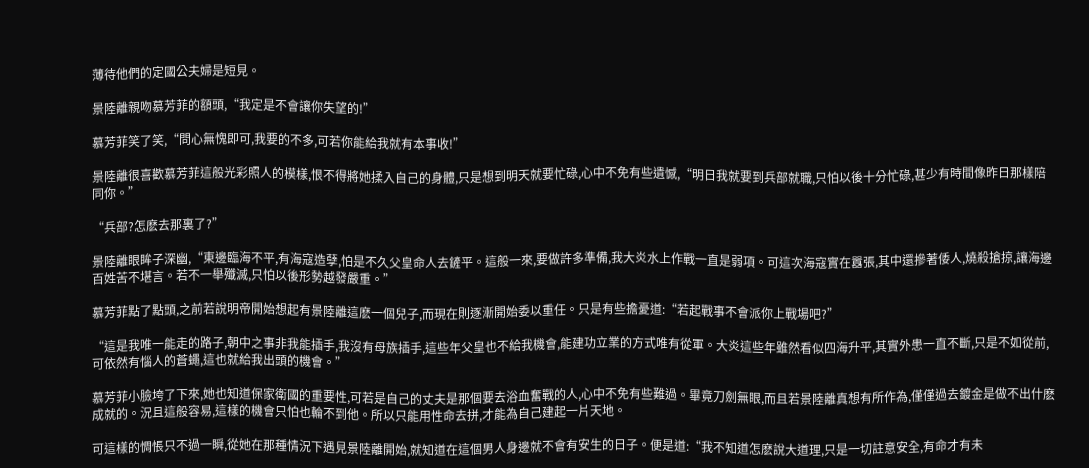薄待他們的定國公夫婦是短見。

景陸離親吻慕芳菲的額頭,“我定是不會讓你失望的!”

慕芳菲笑了笑,“問心無愧即可,我要的不多,可若你能給我就有本事收!”

景陸離很喜歡慕芳菲這般光彩照人的模樣,恨不得將她揉入自己的身體,只是想到明天就要忙碌,心中不免有些遺憾,“明日我就要到兵部就職,只怕以後十分忙碌,甚少有時間像昨日那樣陪同你。”

“兵部?怎麽去那裏了?”

景陸離眼眸子深幽,“東邊臨海不平,有海寇造孽,怕是不久父皇命人去鏟平。這般一來,要做許多準備,我大炎水上作戰一直是弱項。可這次海寇實在囂張,其中還摻著倭人,燒殺搶掠,讓海邊百姓苦不堪言。若不一舉殲滅,只怕以後形勢越發嚴重。”

慕芳菲點了點頭,之前若說明帝開始想起有景陸離這麽一個兒子,而現在則逐漸開始委以重任。只是有些擔憂道:“若起戰事不會派你上戰場吧?”

“這是我唯一能走的路子,朝中之事非我能插手,我沒有母族插手,這些年父皇也不給我機會,能建功立業的方式唯有從軍。大炎這些年雖然看似四海升平,其實外患一直不斷,只是不如從前,可依然有惱人的蒼蠅,這也就給我出頭的機會。”

慕芳菲小臉垮了下來,她也知道保家衛國的重要性,可若是自己的丈夫是那個要去浴血奮戰的人,心中不免有些難過。畢竟刀劍無眼,而且若景陸離真想有所作為,僅僅過去鍍金是做不出什麽成就的。況且這般容易,這樣的機會只怕也輪不到他。所以只能用性命去拼,才能為自己建起一片天地。

可這樣的惆悵只不過一瞬,從她在那種情況下遇見景陸離開始,就知道在這個男人身邊就不會有安生的日子。便是道:“我不知道怎麽說大道理,只是一切註意安全,有命才有未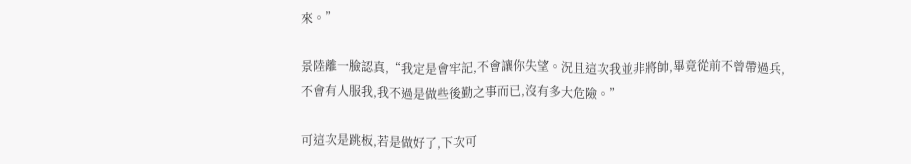來。”

景陸離一臉認真,“我定是會牢記,不會讓你失望。況且這次我並非將帥,畢竟從前不曾帶過兵,不會有人服我,我不過是做些後勤之事而已,沒有多大危險。”

可這次是跳板,若是做好了,下次可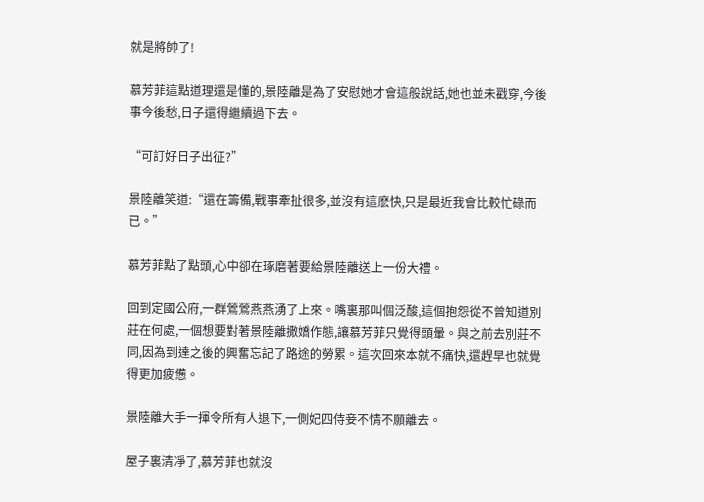就是將帥了!

慕芳菲這點道理還是懂的,景陸離是為了安慰她才會這般說話,她也並未戳穿,今後事今後愁,日子還得繼續過下去。

“可訂好日子出征?”

景陸離笑道:“還在籌備,戰事牽扯很多,並沒有這麽快,只是最近我會比較忙碌而已。”

慕芳菲點了點頭,心中卻在琢磨著要給景陸離送上一份大禮。

回到定國公府,一群鶯鶯燕燕湧了上來。嘴裏那叫個泛酸,這個抱怨從不曾知道別莊在何處,一個想要對著景陸離撒嬌作態,讓慕芳菲只覺得頭暈。與之前去別莊不同,因為到達之後的興奮忘記了路途的勞累。這次回來本就不痛快,還趕早也就覺得更加疲憊。

景陸離大手一揮令所有人退下,一側妃四侍妾不情不願離去。

屋子裏清凈了,慕芳菲也就沒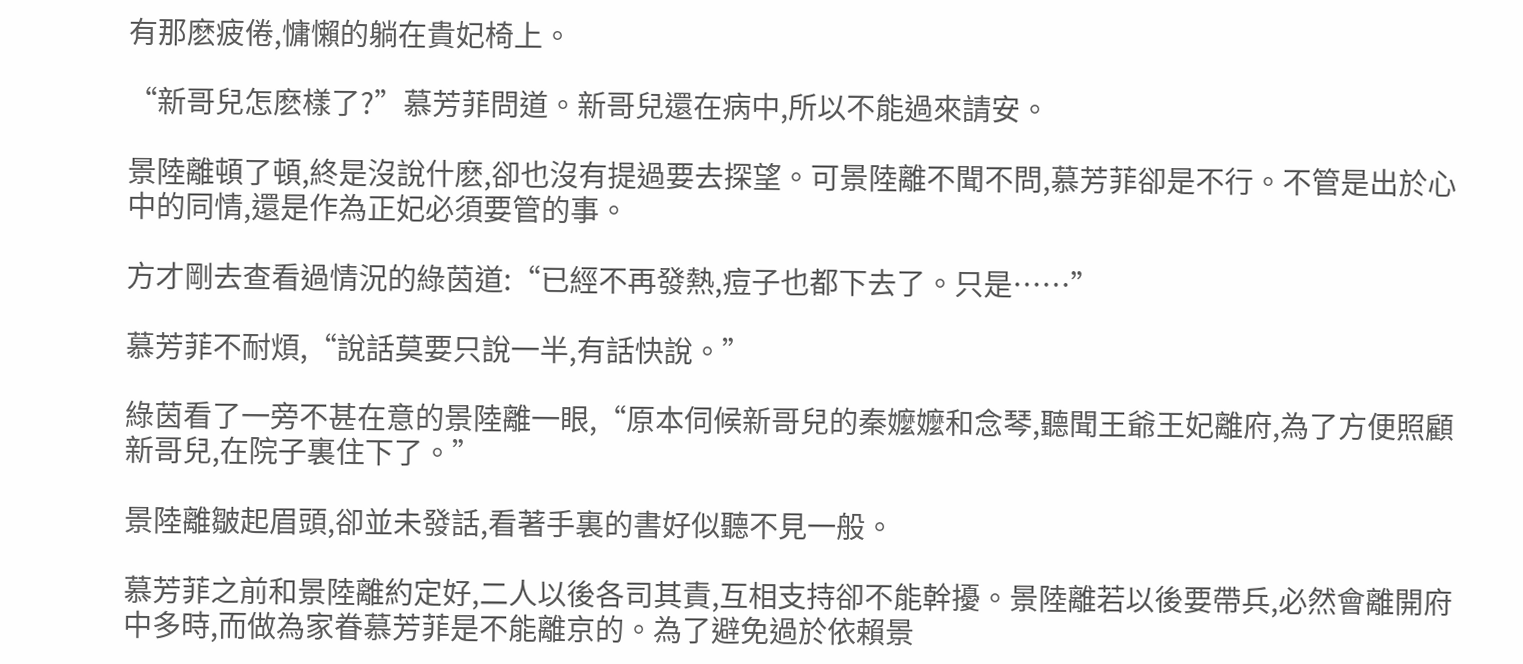有那麽疲倦,慵懶的躺在貴妃椅上。

“新哥兒怎麽樣了?”慕芳菲問道。新哥兒還在病中,所以不能過來請安。

景陸離頓了頓,終是沒說什麽,卻也沒有提過要去探望。可景陸離不聞不問,慕芳菲卻是不行。不管是出於心中的同情,還是作為正妃必須要管的事。

方才剛去查看過情況的綠茵道:“已經不再發熱,痘子也都下去了。只是……”

慕芳菲不耐煩,“說話莫要只說一半,有話快說。”

綠茵看了一旁不甚在意的景陸離一眼,“原本伺候新哥兒的秦嬤嬤和念琴,聽聞王爺王妃離府,為了方便照顧新哥兒,在院子裏住下了。”

景陸離皺起眉頭,卻並未發話,看著手裏的書好似聽不見一般。

慕芳菲之前和景陸離約定好,二人以後各司其責,互相支持卻不能幹擾。景陸離若以後要帶兵,必然會離開府中多時,而做為家眷慕芳菲是不能離京的。為了避免過於依賴景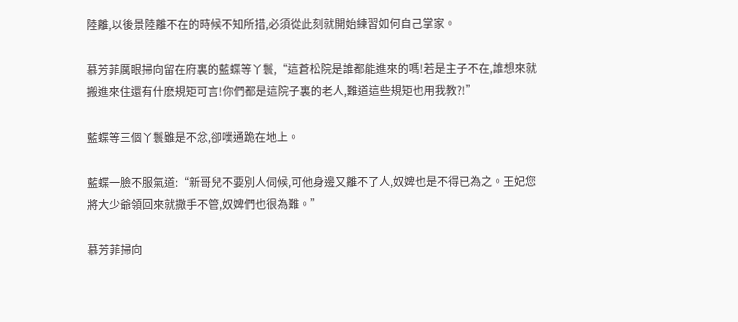陸離,以後景陸離不在的時候不知所措,必須從此刻就開始練習如何自己掌家。

慕芳菲厲眼掃向留在府裏的藍蝶等丫鬟,“這蒼松院是誰都能進來的嗎!若是主子不在,誰想來就搬進來住還有什麽規矩可言!你們都是這院子裏的老人,難道這些規矩也用我教?!”

藍蝶等三個丫鬟雖是不忿,卻噗通跪在地上。

藍蝶一臉不服氣道:“新哥兒不要別人伺候,可他身邊又離不了人,奴婢也是不得已為之。王妃您將大少爺領回來就撒手不管,奴婢們也很為難。”

慕芳菲掃向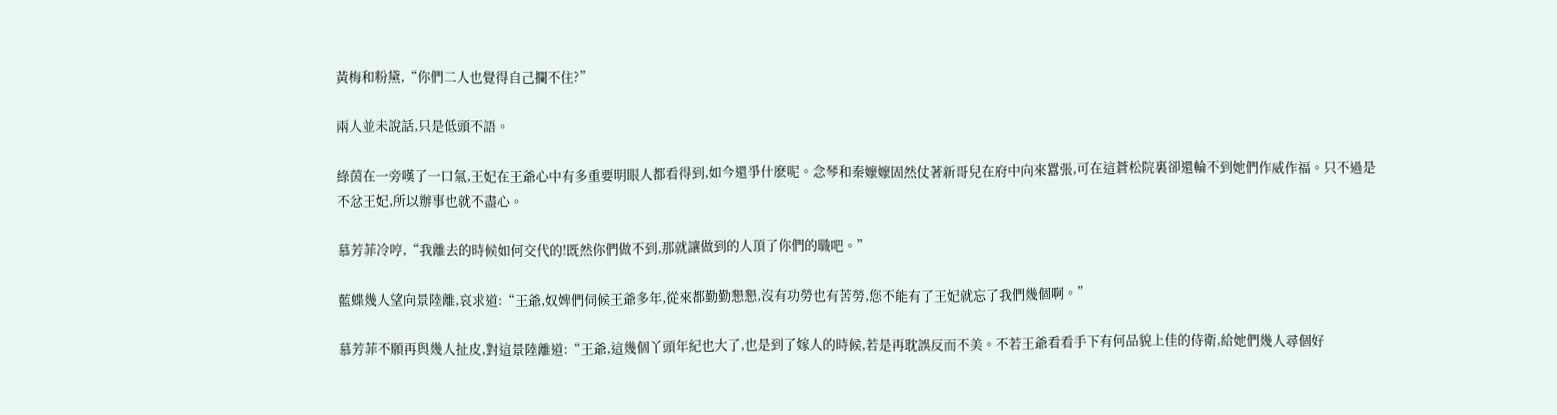黃梅和粉黛,“你們二人也覺得自己攔不住?”

兩人並未說話,只是低頭不語。

綠茵在一旁嘆了一口氣,王妃在王爺心中有多重要明眼人都看得到,如今還爭什麽呢。念琴和秦嬤嬤固然仗著新哥兒在府中向來囂張,可在這蒼松院裏卻還輪不到她們作威作福。只不過是不忿王妃,所以辦事也就不盡心。

慕芳菲冷哼,“我離去的時候如何交代的!既然你們做不到,那就讓做到的人頂了你們的職吧。”

藍蝶幾人望向景陸離,哀求道:“王爺,奴婢們伺候王爺多年,從來都勤勤懇懇,沒有功勞也有苦勞,您不能有了王妃就忘了我們幾個啊。”

慕芳菲不願再與幾人扯皮,對這景陸離道:“王爺,這幾個丫頭年紀也大了,也是到了嫁人的時候,若是再耽誤反而不美。不若王爺看看手下有何品貌上佳的侍衛,給她們幾人尋個好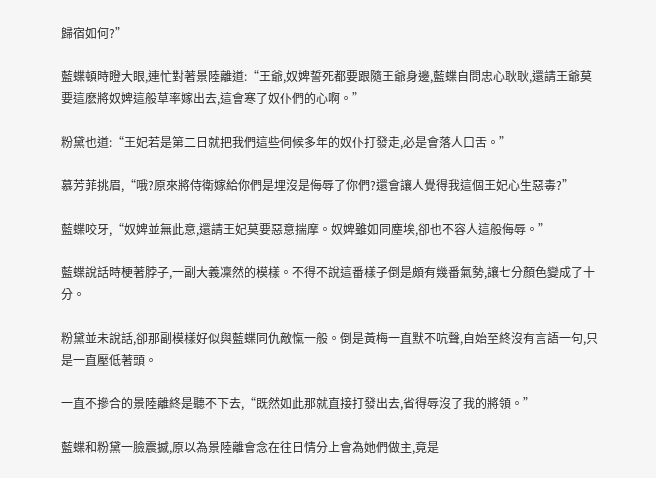歸宿如何?”

藍蝶頓時瞪大眼,連忙對著景陸離道:“王爺,奴婢誓死都要跟隨王爺身邊,藍蝶自問忠心耿耿,還請王爺莫要這麽將奴婢這般草率嫁出去,這會寒了奴仆們的心啊。”

粉黛也道:“王妃若是第二日就把我們這些伺候多年的奴仆打發走,必是會落人口舌。”

慕芳菲挑眉,“哦?原來將侍衛嫁給你們是埋沒是侮辱了你們?還會讓人覺得我這個王妃心生惡毒?”

藍蝶咬牙,“奴婢並無此意,還請王妃莫要惡意揣摩。奴婢雖如同塵埃,卻也不容人這般侮辱。”

藍蝶說話時梗著脖子,一副大義凜然的模樣。不得不說這番樣子倒是頗有幾番氣勢,讓七分顏色變成了十分。

粉黛並未說話,卻那副模樣好似與藍蝶同仇敵愾一般。倒是黃梅一直默不吭聲,自始至終沒有言語一句,只是一直壓低著頭。

一直不摻合的景陸離終是聽不下去,“既然如此那就直接打發出去,省得辱沒了我的將領。”

藍蝶和粉黛一臉震撼,原以為景陸離會念在往日情分上會為她們做主,竟是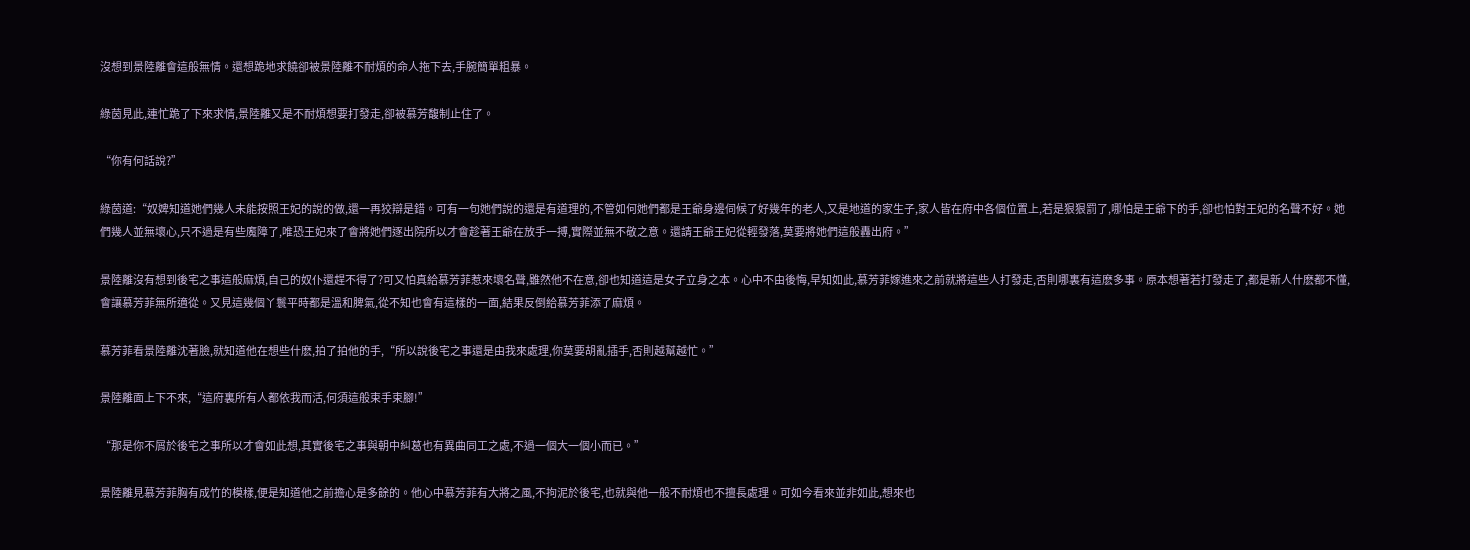沒想到景陸離會這般無情。還想跪地求饒卻被景陸離不耐煩的命人拖下去,手腕簡單粗暴。

綠茵見此,連忙跪了下來求情,景陸離又是不耐煩想要打發走,卻被慕芳馥制止住了。

“你有何話說?”

綠茵道:“奴婢知道她們幾人未能按照王妃的說的做,還一再狡辯是錯。可有一句她們說的還是有道理的,不管如何她們都是王爺身邊伺候了好幾年的老人,又是地道的家生子,家人皆在府中各個位置上,若是狠狠罰了,哪怕是王爺下的手,卻也怕對王妃的名聲不好。她們幾人並無壞心,只不過是有些魔障了,唯恐王妃來了會將她們逐出院所以才會趁著王爺在放手一搏,實際並無不敬之意。還請王爺王妃從輕發落,莫要將她們這般轟出府。”

景陸離沒有想到後宅之事這般麻煩,自己的奴仆還趕不得了?可又怕真給慕芳菲惹來壞名聲,雖然他不在意,卻也知道這是女子立身之本。心中不由後悔,早知如此,慕芳菲嫁進來之前就將這些人打發走,否則哪裏有這麽多事。原本想著若打發走了,都是新人什麽都不懂,會讓慕芳菲無所適從。又見這幾個丫鬟平時都是溫和脾氣,從不知也會有這樣的一面,結果反倒給慕芳菲添了麻煩。

慕芳菲看景陸離沈著臉,就知道他在想些什麽,拍了拍他的手,“所以說後宅之事還是由我來處理,你莫要胡亂插手,否則越幫越忙。”

景陸離面上下不來,“這府裏所有人都依我而活,何須這般束手束腳!”

“那是你不屑於後宅之事所以才會如此想,其實後宅之事與朝中糾葛也有異曲同工之處,不過一個大一個小而已。”

景陸離見慕芳菲胸有成竹的模樣,便是知道他之前擔心是多餘的。他心中慕芳菲有大將之風,不拘泥於後宅,也就與他一般不耐煩也不擅長處理。可如今看來並非如此,想來也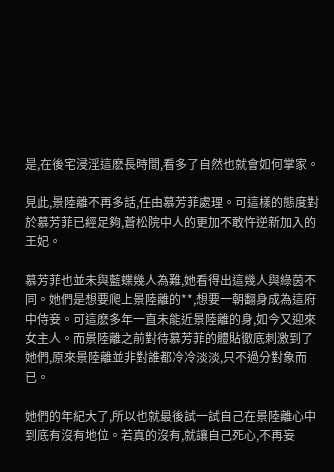是,在後宅浸淫這麽長時間,看多了自然也就會如何掌家。

見此,景陸離不再多話,任由慕芳菲處理。可這樣的態度對於慕芳菲已經足夠,蒼松院中人的更加不敢忤逆新加入的王妃。

慕芳菲也並未與藍蝶幾人為難,她看得出這幾人與綠茵不同。她們是想要爬上景陸離的**,想要一朝翻身成為這府中侍妾。可這麽多年一直未能近景陸離的身,如今又迎來女主人。而景陸離之前對待慕芳菲的體貼徹底刺激到了她們,原來景陸離並非對誰都冷冷淡淡,只不過分對象而已。

她們的年紀大了,所以也就最後試一試自己在景陸離心中到底有沒有地位。若真的沒有,就讓自己死心,不再妄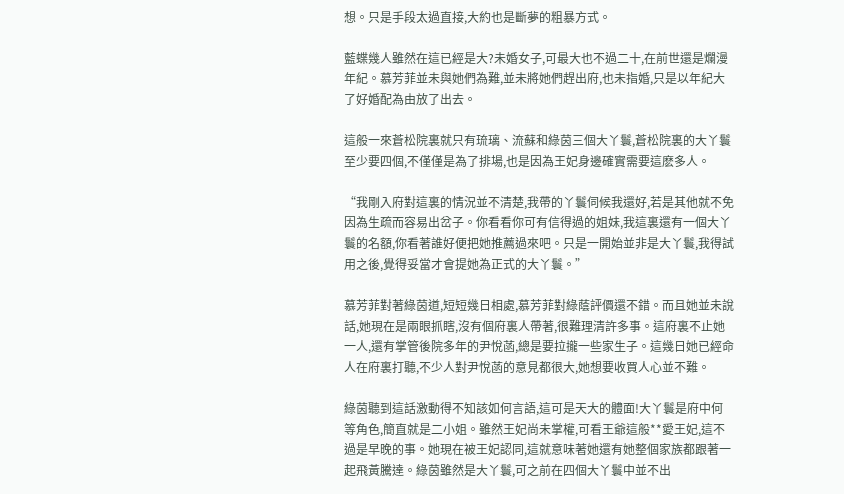想。只是手段太過直接,大約也是斷夢的粗暴方式。

藍蝶幾人雖然在這已經是大?未婚女子,可最大也不過二十,在前世還是爛漫年紀。慕芳菲並未與她們為難,並未將她們趕出府,也未指婚,只是以年紀大了好婚配為由放了出去。

這般一來蒼松院裏就只有琉璃、流蘇和綠茵三個大丫鬟,蒼松院裏的大丫鬟至少要四個,不僅僅是為了排場,也是因為王妃身邊確實需要這麽多人。

“我剛入府對這裏的情況並不清楚,我帶的丫鬟伺候我還好,若是其他就不免因為生疏而容易出岔子。你看看你可有信得過的姐妹,我這裏還有一個大丫鬟的名額,你看著誰好便把她推薦過來吧。只是一開始並非是大丫鬟,我得試用之後,覺得妥當才會提她為正式的大丫鬟。”

慕芳菲對著綠茵道,短短幾日相處,慕芳菲對綠蔭評價還不錯。而且她並未說話,她現在是兩眼抓瞎,沒有個府裏人帶著,很難理清許多事。這府裏不止她一人,還有掌管後院多年的尹悅菡,總是要拉攏一些家生子。這幾日她已經命人在府裏打聽,不少人對尹悅菡的意見都很大,她想要收買人心並不難。

綠茵聽到這話激動得不知該如何言語,這可是天大的體面!大丫鬟是府中何等角色,簡直就是二小姐。雖然王妃尚未掌權,可看王爺這般**愛王妃,這不過是早晚的事。她現在被王妃認同,這就意味著她還有她整個家族都跟著一起飛黃騰達。綠茵雖然是大丫鬟,可之前在四個大丫鬟中並不出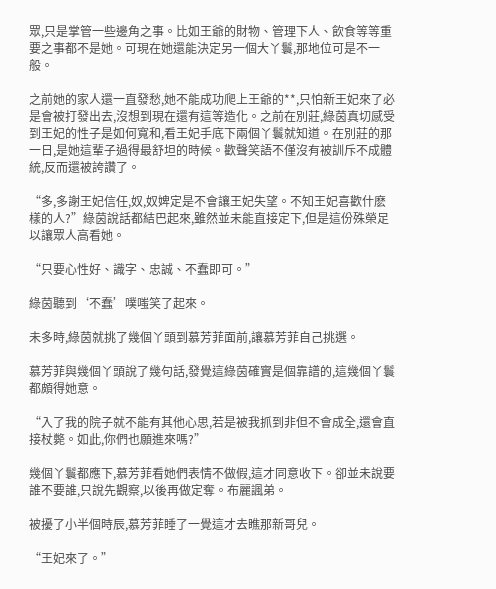眾,只是掌管一些邊角之事。比如王爺的財物、管理下人、飲食等等重要之事都不是她。可現在她還能決定另一個大丫鬟,那地位可是不一般。

之前她的家人還一直發愁,她不能成功爬上王爺的**,只怕新王妃來了必是會被打發出去,沒想到現在還有這等造化。之前在別莊,綠茵真切感受到王妃的性子是如何寬和,看王妃手底下兩個丫鬟就知道。在別莊的那一日,是她這輩子過得最舒坦的時候。歡聲笑語不僅沒有被訓斥不成體統,反而還被誇讚了。

“多,多謝王妃信任,奴,奴婢定是不會讓王妃失望。不知王妃喜歡什麽樣的人?”綠茵說話都結巴起來,雖然並未能直接定下,但是這份殊榮足以讓眾人高看她。

“只要心性好、識字、忠誠、不蠢即可。”

綠茵聽到‘不蠢’噗嗤笑了起來。

未多時,綠茵就挑了幾個丫頭到慕芳菲面前,讓慕芳菲自己挑選。

慕芳菲與幾個丫頭說了幾句話,發覺這綠茵確實是個靠譜的,這幾個丫鬟都頗得她意。

“入了我的院子就不能有其他心思,若是被我抓到非但不會成全,還會直接杖斃。如此,你們也願進來嗎?”

幾個丫鬟都應下,慕芳菲看她們表情不做假,這才同意收下。卻並未說要誰不要誰,只說先觀察,以後再做定奪。布麗諷弟。

被擾了小半個時辰,慕芳菲睡了一覺這才去瞧那新哥兒。

“王妃來了。”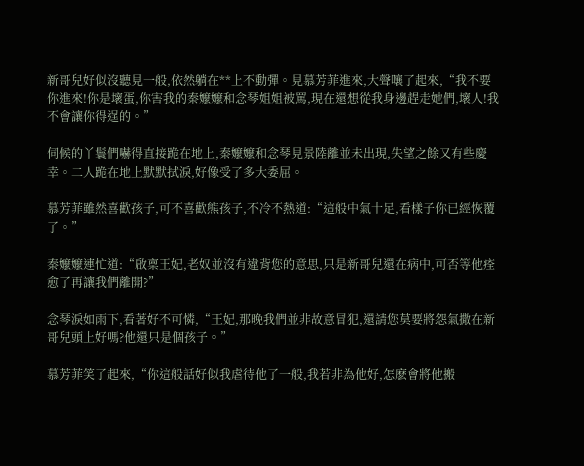新哥兒好似沒聽見一般,依然躺在**上不動彈。見慕芳菲進來,大聲嚷了起來,“我不要你進來!你是壞蛋,你害我的秦嬤嬤和念琴姐姐被罵,現在還想從我身邊趕走她們,壞人!我不會讓你得逞的。”

伺候的丫鬟們嚇得直接跪在地上,秦嬤嬤和念琴見景陸離並未出現,失望之餘又有些慶幸。二人跪在地上默默拭淚,好像受了多大委屈。

慕芳菲雖然喜歡孩子,可不喜歡熊孩子,不冷不熱道:“這般中氣十足,看樣子你已經恢覆了。”

秦嬤嬤連忙道:“啟稟王妃,老奴並沒有違背您的意思,只是新哥兒還在病中,可否等他痊愈了再讓我們離開?”

念琴淚如雨下,看著好不可憐,“王妃,那晚我們並非故意冒犯,還請您莫要將怨氣撒在新哥兒頭上好嗎?他還只是個孩子。”

慕芳菲笑了起來,“你這般話好似我虐待他了一般,我若非為他好,怎麽會將他搬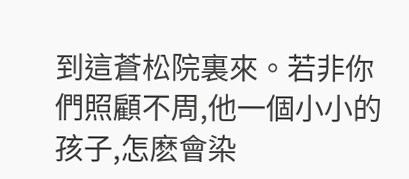到這蒼松院裏來。若非你們照顧不周,他一個小小的孩子,怎麽會染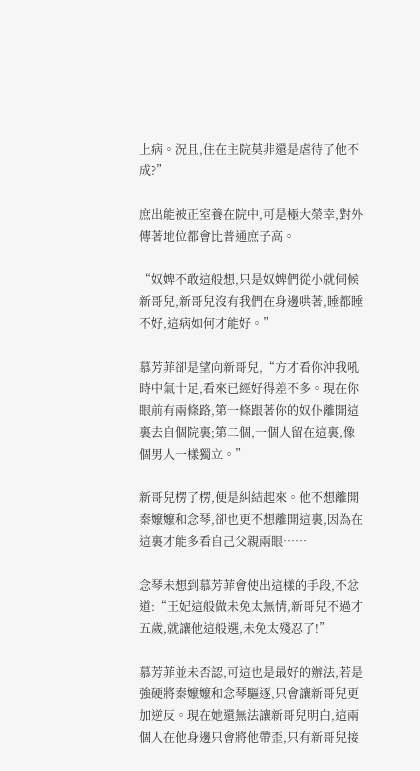上病。況且,住在主院莫非還是虐待了他不成?”

庶出能被正室養在院中,可是極大榮幸,對外傳著地位都會比普通庶子高。

“奴婢不敢這般想,只是奴婢們從小就伺候新哥兒,新哥兒沒有我們在身邊哄著,睡都睡不好,這病如何才能好。”

慕芳菲卻是望向新哥兒,“方才看你沖我吼時中氣十足,看來已經好得差不多。現在你眼前有兩條路,第一條跟著你的奴仆離開這裏去自個院裏;第二個,一個人留在這裏,像個男人一樣獨立。”

新哥兒楞了楞,便是糾結起來。他不想離開秦嬤嬤和念琴,卻也更不想離開這裏,因為在這裏才能多看自己父親兩眼……

念琴未想到慕芳菲會使出這樣的手段,不忿道:“王妃這般做未免太無情,新哥兒不過才五歲,就讓他這般選,未免太殘忍了!”

慕芳菲並未否認,可這也是最好的辦法,若是強硬將秦嬤嬤和念琴驅逐,只會讓新哥兒更加逆反。現在她還無法讓新哥兒明白,這兩個人在他身邊只會將他帶歪,只有新哥兒接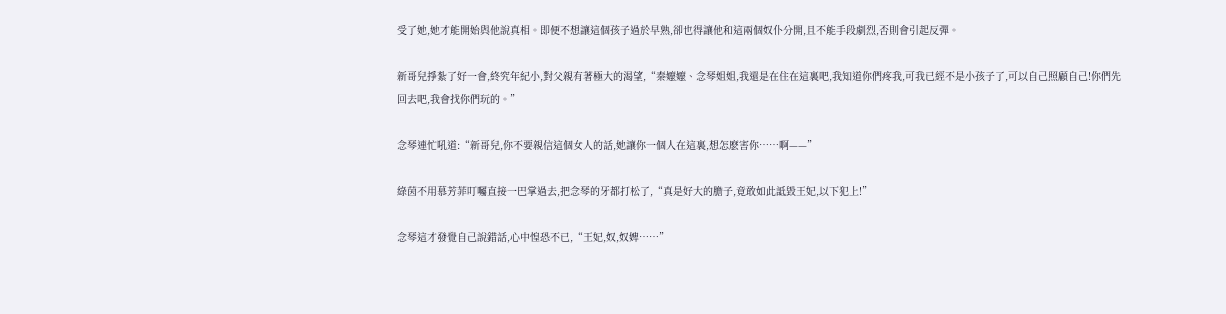受了她,她才能開始與他說真相。即便不想讓這個孩子過於早熟,卻也得讓他和這兩個奴仆分開,且不能手段劇烈,否則會引起反彈。

新哥兒掙紮了好一會,終究年紀小,對父親有著極大的渴望,“秦嬤嬤、念琴姐姐,我還是在住在這裏吧,我知道你們疼我,可我已經不是小孩子了,可以自己照顧自己!你們先回去吧,我會找你們玩的。”

念琴連忙吼道:“新哥兒,你不要親信這個女人的話,她讓你一個人在這裏,想怎麽害你……啊——”

綠茵不用慕芳菲叮囑直接一巴掌過去,把念琴的牙都打松了,“真是好大的膽子,竟敢如此詆毀王妃,以下犯上!”

念琴這才發覺自己說錯話,心中惶恐不已,“王妃,奴,奴婢……”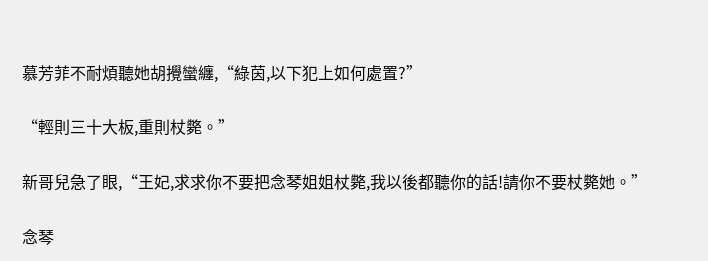慕芳菲不耐煩聽她胡攪蠻纏,“綠茵,以下犯上如何處置?”

“輕則三十大板,重則杖斃。”

新哥兒急了眼,“王妃,求求你不要把念琴姐姐杖斃,我以後都聽你的話!請你不要杖斃她。”

念琴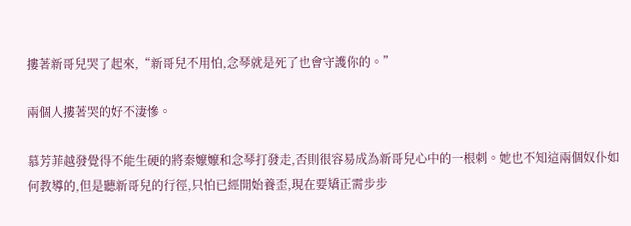摟著新哥兒哭了起來,“新哥兒不用怕,念琴就是死了也會守護你的。”

兩個人摟著哭的好不淒慘。

慕芳菲越發覺得不能生硬的將秦嬤嬤和念琴打發走,否則很容易成為新哥兒心中的一根刺。她也不知這兩個奴仆如何教導的,但是聽新哥兒的行徑,只怕已經開始養歪,現在要矯正需步步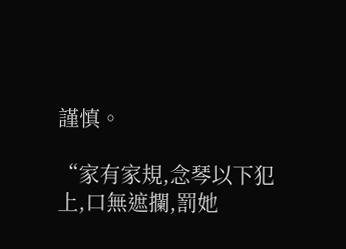謹慎。

“家有家規,念琴以下犯上,口無遮攔,罰她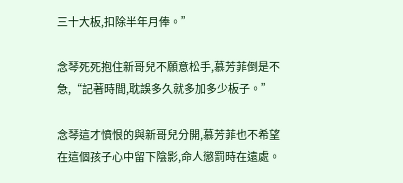三十大板,扣除半年月俸。”

念琴死死抱住新哥兒不願意松手,慕芳菲倒是不急,“記著時間,耽誤多久就多加多少板子。”

念琴這才憤恨的與新哥兒分開,慕芳菲也不希望在這個孩子心中留下陰影,命人懲罰時在遠處。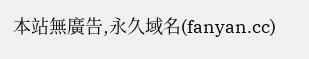本站無廣告,永久域名(fanyan.cc)